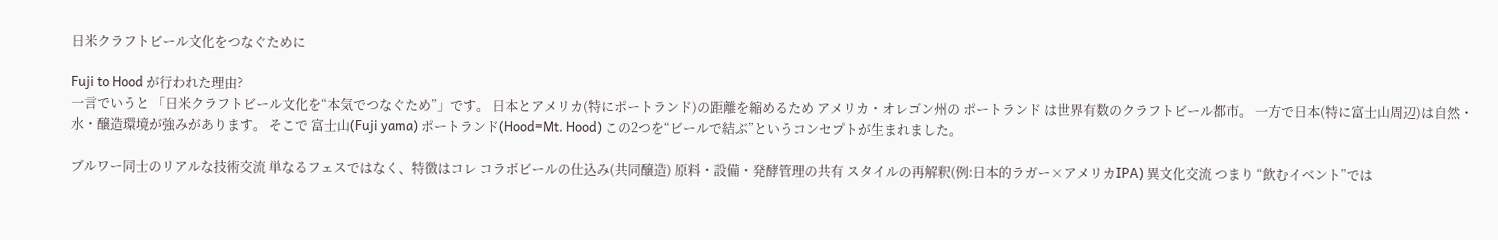日米クラフトビール文化をつなぐために

Fuji to Hood が行われた理由?
一言でいうと 「日米クラフトビール文化を“本気でつなぐため”」です。 日本とアメリカ(特にポートランド)の距離を縮めるため アメリカ・オレゴン州の ポートランド は世界有数のクラフトビール都市。 一方で日本(特に富士山周辺)は自然・水・醸造環境が強みがあります。 そこで 富士山(Fuji yama) ポートランド(Hood=Mt. Hood) この2つを“ビールで結ぶ”というコンセプトが生まれました。

ブルワー同士のリアルな技術交流 単なるフェスではなく、特徴はコレ コラボビールの仕込み(共同醸造) 原料・設備・発酵管理の共有 スタイルの再解釈(例:日本的ラガー×アメリカIPA) 異文化交流 つまり “飲むイベント”では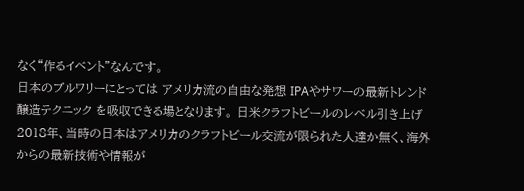なく“作るイベント”なんです。
日本のブルワリーにとっては アメリカ流の自由な発想 IPAやサワーの最新トレンド 醸造テクニック を吸収できる場となります。 日米クラフトビールのレベル引き上げ 2018年、当時の日本はアメリカのクラフトビール交流が限られた人達か無く、海外からの最新技術や情報が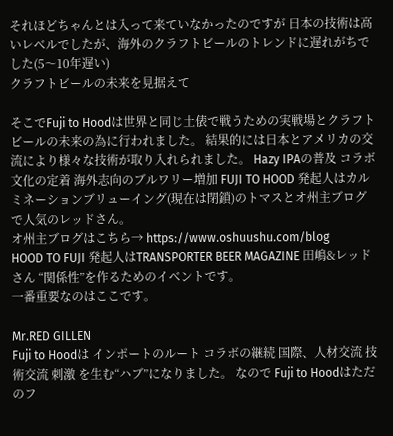それほどちゃんとは入って来ていなかったのですが 日本の技術は高いレベルでしたが、海外のクラフトビールのトレンドに遅れがちでした(5〜10年遅い)
クラフトビールの未来を見据えて

そこでFuji to Hoodは世界と同じ土俵で戦うための実戦場とクラフトビールの未来の為に行われました。 結果的には日本とアメリカの交流により様々な技術が取り入れられました。 Hazy IPAの普及 コラボ文化の定着 海外志向のブルワリー増加 FUJI TO HOOD 発起人はカルミネーションブリューイング(現在は閉鎖)のトマスとオ州主ブログで人気のレッドさん。
オ州主ブログはこちら→ https://www.oshuushu.com/blog
HOOD TO FUJI 発起人はTRANSPORTER BEER MAGAZINE 田嶋&レッドさん “関係性”を作るためのイベントです。
一番重要なのはここです。

Mr.RED GILLEN
Fuji to Hoodは インポートのルート コラボの継続 国際、人材交流 技術交流 刺激 を生む“ハブ”になりました。 なので Fuji to Hoodはただのフ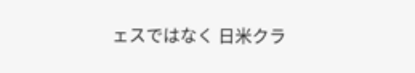ェスではなく 日米クラ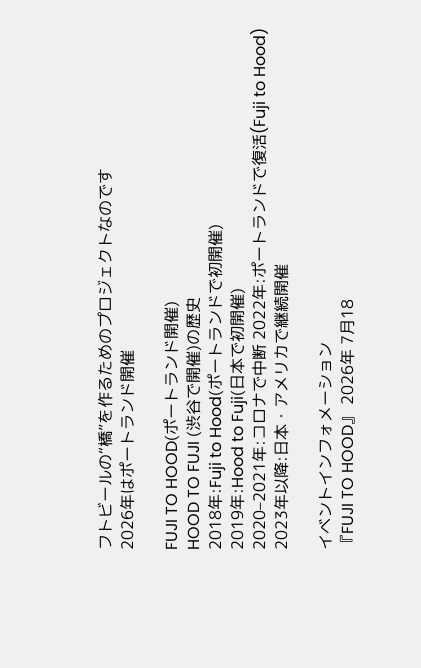フトビールの“橋”を作るためのプロジェクトなのです
2026年はポートランド開催

FUJI TO HOOD(ポートランド開催)
HOOD TO FUJI (渋谷で開催)の歴史
2018年:Fuji to Hood(ポートランドで初開催)
2019年:Hood to Fuji(日本で初開催)
2020–2021年:コロナで中断 2022年:ポートランドで復活(Fuji to Hood)
2023年以降:日本・アメリカで継続開催

イベントインフォメーション
『FUJI TO HOOD』 2026年 7月18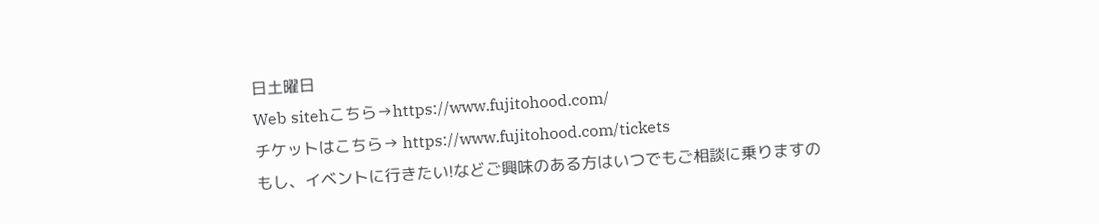日土曜日
Web sitehこちら→https://www.fujitohood.com/
チケットはこちら→ https://www.fujitohood.com/tickets
もし、イベントに行きたい!などご興味のある方はいつでもご相談に乗りますの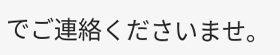でご連絡くださいませ。